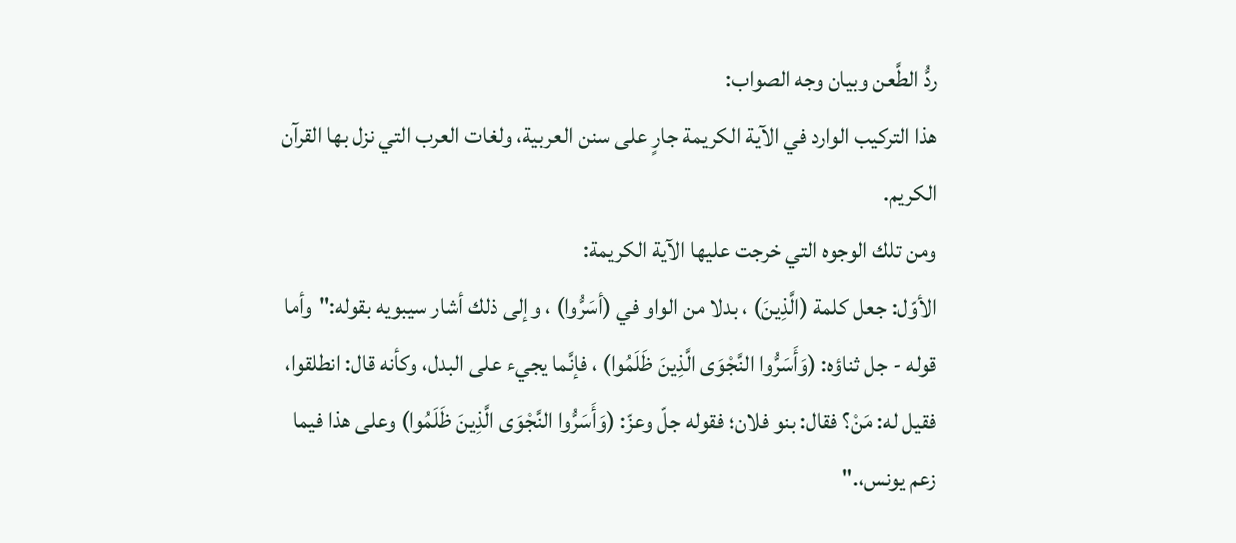ردُّ الطَّعن وبيان وجه الصواب:
هذا التركيب الوارد في الآية الكريمة جارٍ على سنن العربية، ولغات العرب التي نزل بها القرآن الكريم.
ومن تلك الوجوه التي خرجت عليها الآية الكريمة:
الأوّل: جعل كلمة (الَّذِينَ) ، بدلا من الواو في (أسَرُّوا) ، وإلى ذلك أشار سيبويه بقوله:"وأما قوله - جل ثناؤه: (وَأَسَرُّوا النَّجْوَى الَّذِينَ ظَلَمُوا) ، فإنَّما يجيء على البدل، وكأنه قال: انطلقوا، فقيل له: مَنْ؟ فقال: بنو فلان؛ فقوله جلّ وعزّ: (وَأَسَرُّوا النَّجْوَى الَّذِينَ ظَلَمُوا) وعلى هذا فيما زعم يونس،."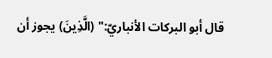قال أبو البركات الأنباريّ:" (الَّذِينَ) يجوز أن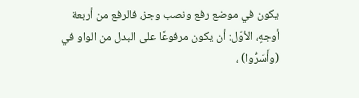يكون في موضع رفع ونصب وجز، فالرفع من أربعة أوجهٍ، الأوّل: أن يكون مرفوعًا على البدل من الواو في (وأَسَرُّوا) ،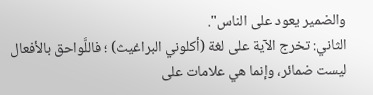والضمير يعود على الناس".
الثاني: تخرج الآية على لغة (أكلوني البراغيث) ؛ فاللَّواحق بالأفعال ليست ضمائر، وإنما هي علامات على